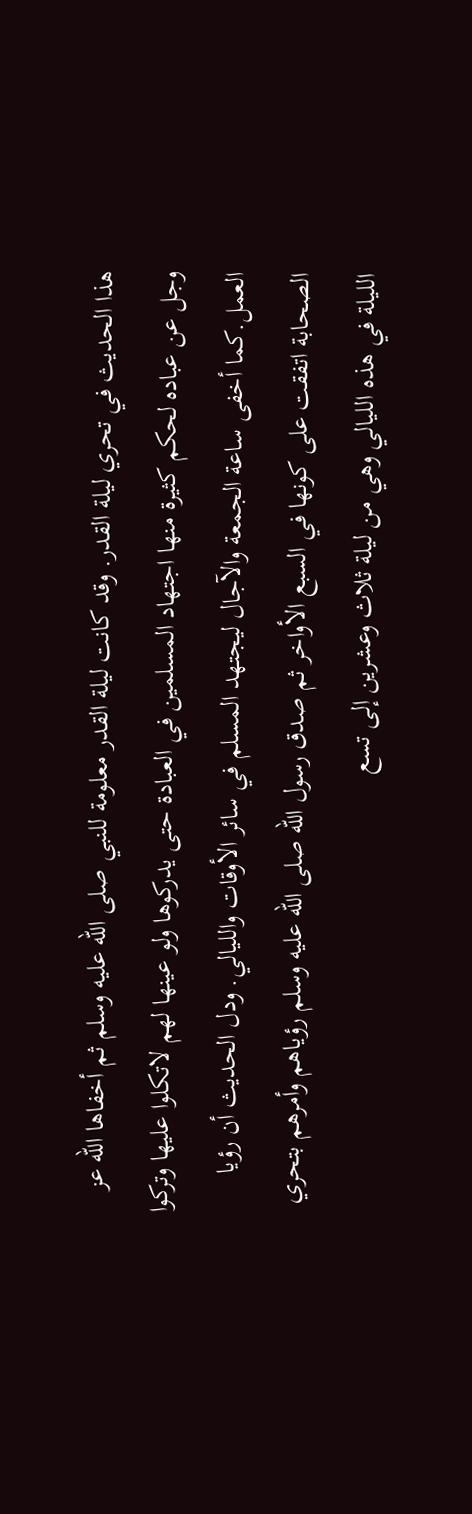هذا الحديث في تحري ليلة القدر. وقد كانت ليلة القدر معلومة للنبي صلى الله عليه وسلم ثم أخفاها الله عز وجل عن عباده لحكم كثيرة منها اجتهاد المسلمين في العبادة حتى يدركوها ولو عينها لهم لاتكلوا عليها وتركوا العمل.كما أخفى ساعة الجمعة والآجال ليجتهد المسلم في سائر الأوقات والليالي. ودل الحديث أن رؤيا الصحابة اتفقت على كونها في السبع الأواخر ثم صدق رسول الله صلى الله عليه وسلم رؤياهم وأمرهم بتحري الليلة في هذه الليالي وهي من ليلة ثلاث وعشرين إلى تسع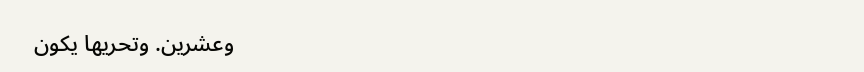وعشرين. وتحريها يكون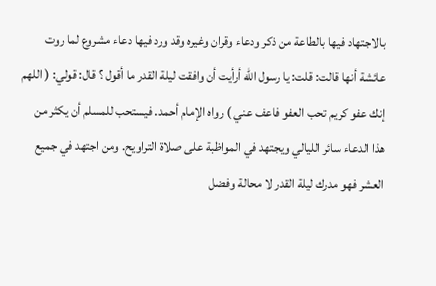بالاجتهاد فيها بالطاعة من ذكر ودعاء وقران وغيره وقد ورد فيها دعاء مشروع لما روت عائشة أنها قالت: قلت: يا رسول الله أرأيت أن وافقت ليلة القدر ما أقول ؟ قال: قولي: ( اللهم إنك عفو كريم تحب العفو فاعف عني ) رواه الإمام أحمد. فيستحب للمسلم أن يكثر من هذا الدعاء سائر الليالي ويجتهد في المواظبة على صلاة التراويح. ومن اجتهد في جميع العشر فهو مدرك ليلة القدر لا محالة وفضل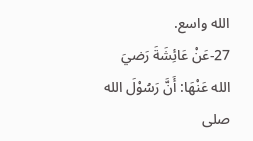الله واسع.
27-عَنْ عَائِشَةَ رَضيَ الله عَنْهَا: أَنَّ رَسُوْلَ الله صلى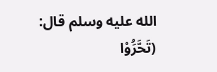الله عليه وسلم قال: (تَحَّرَُوْا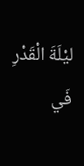ليْلَةَ الْقَدْرِ فَي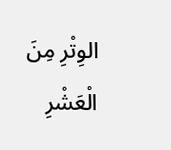الوِتْرِ مِنَ الْعَشْرِ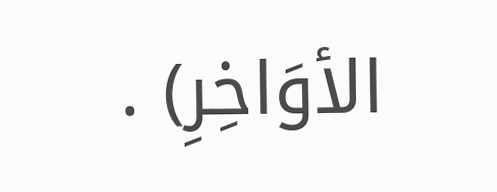الأوَاخِرِ) .